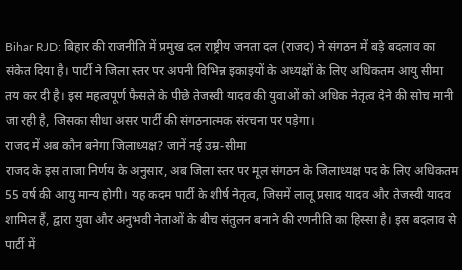Bihar RJD: बिहार की राजनीति में प्रमुख दल राष्ट्रीय जनता दल (राजद) ने संगठन में बड़े बदलाव का संकेत दिया है। पार्टी ने जिला स्तर पर अपनी विभिन्न इकाइयों के अध्यक्षों के लिए अधिकतम आयु सीमा तय कर दी है। इस महत्वपूर्ण फैसले के पीछे तेजस्वी यादव की युवाओं को अधिक नेतृत्व देने की सोच मानी जा रही है, जिसका सीधा असर पार्टी की संगठनात्मक संरचना पर पड़ेगा।
राजद में अब कौन बनेगा जिलाध्यक्ष? जानें नई उम्र-सीमा
राजद के इस ताजा निर्णय के अनुसार, अब जिला स्तर पर मूल संगठन के जिलाध्यक्ष पद के लिए अधिकतम 55 वर्ष की आयु मान्य होगी। यह कदम पार्टी के शीर्ष नेतृत्व, जिसमें लालू प्रसाद यादव और तेजस्वी यादव शामिल हैं, द्वारा युवा और अनुभवी नेताओं के बीच संतुलन बनाने की रणनीति का हिस्सा है। इस बदलाव से पार्टी में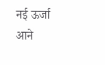नई ऊर्जा आने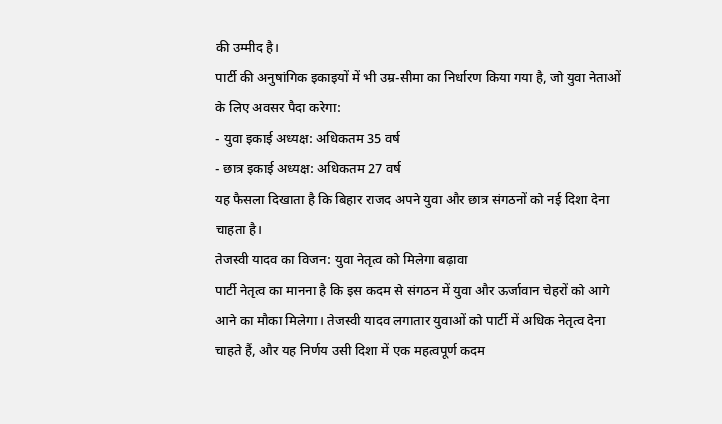की उम्मीद है।
पार्टी की अनुषांगिक इकाइयों में भी उम्र-सीमा का निर्धारण किया गया है, जो युवा नेताओं के लिए अवसर पैदा करेगा:
- युवा इकाई अध्यक्ष: अधिकतम 35 वर्ष
- छात्र इकाई अध्यक्ष: अधिकतम 27 वर्ष
यह फैसला दिखाता है कि बिहार राजद अपने युवा और छात्र संगठनों को नई दिशा देना चाहता है।
तेजस्वी यादव का विजन: युवा नेतृत्व को मिलेगा बढ़ावा
पार्टी नेतृत्व का मानना है कि इस कदम से संगठन में युवा और ऊर्जावान चेहरों को आगे आने का मौका मिलेगा। तेजस्वी यादव लगातार युवाओं को पार्टी में अधिक नेतृत्व देना चाहते हैं, और यह निर्णय उसी दिशा में एक महत्वपूर्ण कदम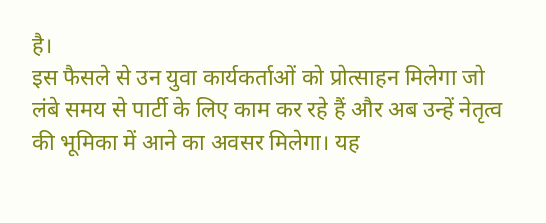है।
इस फैसले से उन युवा कार्यकर्ताओं को प्रोत्साहन मिलेगा जो लंबे समय से पार्टी के लिए काम कर रहे हैं और अब उन्हें नेतृत्व की भूमिका में आने का अवसर मिलेगा। यह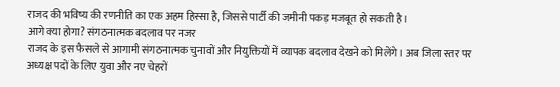राजद की भविष्य की रणनीति का एक अहम हिस्सा है, जिससे पार्टी की जमीनी पकड़ मजबूत हो सकती है।
आगे क्या होगा? संगठनात्मक बदलाव पर नजर
राजद के इस फैसले से आगामी संगठनात्मक चुनावों और नियुक्तियों में व्यापक बदलाव देखने को मिलेंगे। अब जिला स्तर पर अध्यक्ष पदों के लिए युवा और नए चेहरों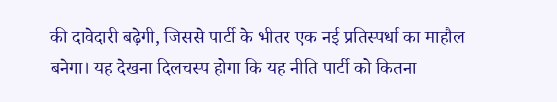की दावेदारी बढ़ेगी, जिससे पार्टी के भीतर एक नई प्रतिस्पर्धा का माहौल बनेगा। यह देखना दिलचस्प होगा कि यह नीति पार्टी को कितना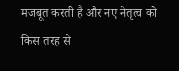मजबूत करती है और नए नेतृत्व को किस तरह से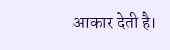आकार देती है।